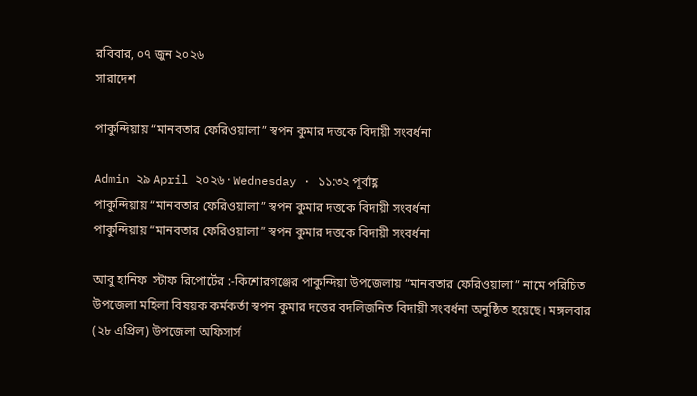রবিবার, ০৭ জুন ২০২৬
সারাদেশ

পাকুন্দিয়ায় “মানবতার ফেরিওয়ালা” স্বপন কুমার দত্তকে বিদায়ী সংবর্ধনা

Admin ২৯ April ২০২৬ · Wednesday · ১১:৩২ পূর্বাহ্ণ
পাকুন্দিয়ায় “মানবতার ফেরিওয়ালা” স্বপন কুমার দত্তকে বিদায়ী সংবর্ধনা
পাকুন্দিয়ায় “মানবতার ফেরিওয়ালা” স্বপন কুমার দত্তকে বিদায়ী সংবর্ধনা

আবু হানিফ  স্টাফ রিপোর্টের :-কিশোরগঞ্জের পাকুন্দিয়া উপজেলায় “মানবতার ফেরিওয়ালা” নামে পরিচিত উপজেলা মহিলা বিষয়ক কর্মকর্তা স্বপন কুমার দত্তের বদলিজনিত বিদায়ী সংবর্ধনা অনুষ্ঠিত হয়েছে। মঙ্গলবার (২৮ এপ্রিল) উপজেলা অফিসার্স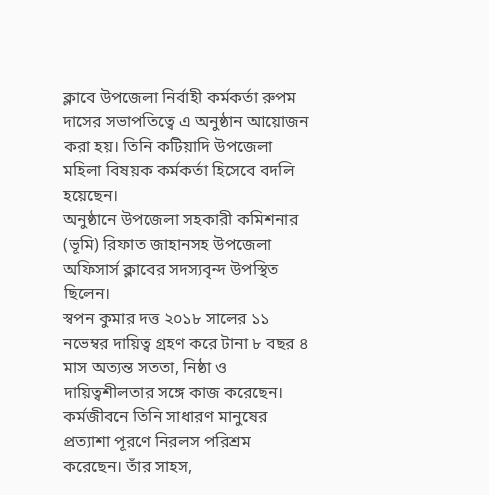ক্লাবে উপজেলা নির্বাহী কর্মকর্তা রুপম দাসের সভাপতিত্বে এ অনুষ্ঠান আয়োজন করা হয়। তিনি কটিয়াদি উপজেলা মহিলা বিষয়ক কর্মকর্তা হিসেবে বদলি হয়েছেন।
অনুষ্ঠানে উপজেলা সহকারী কমিশনার (ভূমি) রিফাত জাহানসহ উপজেলা অফিসার্স ক্লাবের সদস্যবৃন্দ উপস্থিত ছিলেন।
স্বপন কুমার দত্ত ২০১৮ সালের ১১ নভেম্বর দায়িত্ব গ্রহণ করে টানা ৮ বছর ৪ মাস অত্যন্ত সততা, নিষ্ঠা ও দায়িত্বশীলতার সঙ্গে কাজ করেছেন। কর্মজীবনে তিনি সাধারণ মানুষের প্রত্যাশা পূরণে নিরলস পরিশ্রম করেছেন। তাঁর সাহস,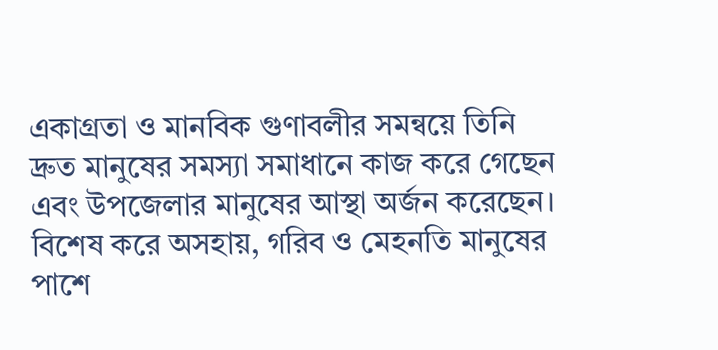একাগ্রতা ও মানবিক গুণাবলীর সমন্বয়ে তিনি দ্রুত মানুষের সমস্যা সমাধানে কাজ করে গেছেন এবং উপজেলার মানুষের আস্থা অর্জন করেছেন।
বিশেষ করে অসহায়, গরিব ও মেহনতি মানুষের পাশে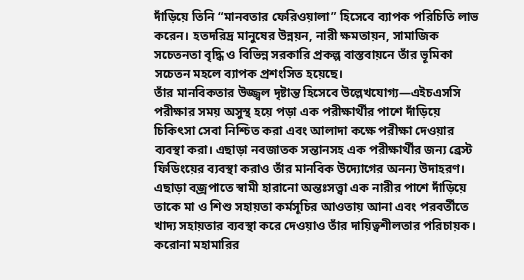দাঁড়িয়ে তিনি “মানবতার ফেরিওয়ালা” হিসেবে ব্যাপক পরিচিতি লাভ করেন। হতদরিদ্র মানুষের উন্নয়ন, নারী ক্ষমতায়ন, সামাজিক সচেতনতা বৃদ্ধি ও বিভিন্ন সরকারি প্রকল্প বাস্তবায়নে তাঁর ভূমিকা সচেতন মহলে ব্যাপক প্রশংসিত হয়েছে।
তাঁর মানবিকতার উজ্জ্বল দৃষ্টান্ত হিসেবে উল্লেখযোগ্য—এইচএসসি পরীক্ষার সময় অসুস্থ হয়ে পড়া এক পরীক্ষার্থীর পাশে দাঁড়িয়ে চিকিৎসা সেবা নিশ্চিত করা এবং আলাদা কক্ষে পরীক্ষা দেওয়ার ব্যবস্থা করা। এছাড়া নবজাতক সন্তানসহ এক পরীক্ষার্থীর জন্য ব্রেস্ট ফিডিংয়ের ব্যবস্থা করাও তাঁর মানবিক উদ্যোগের অনন্য উদাহরণ।
এছাড়া বজ্রপাতে স্বামী হারানো অন্তঃসত্ত্বা এক নারীর পাশে দাঁড়িয়ে তাকে মা ও শিশু সহায়তা কর্মসূচির আওতায় আনা এবং পরবর্তীতে খাদ্য সহায়তার ব্যবস্থা করে দেওয়াও তাঁর দায়িত্বশীলতার পরিচায়ক।
করোনা মহামারির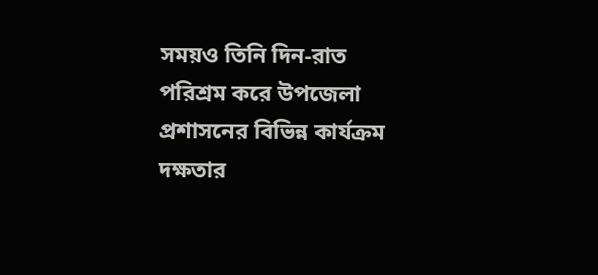সময়ও তিনি দিন-রাত পরিশ্রম করে উপজেলা প্রশাসনের বিভিন্ন কার্যক্রম দক্ষতার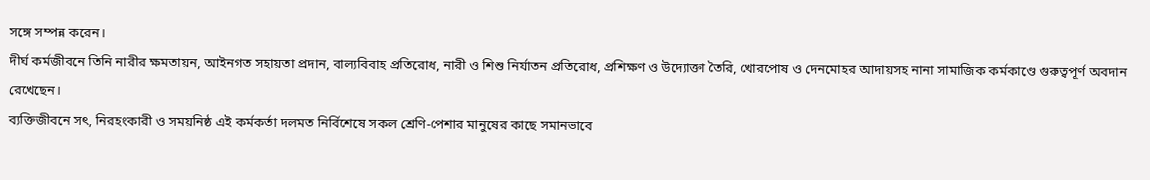সঙ্গে সম্পন্ন করেন।
দীর্ঘ কর্মজীবনে তিনি নারীর ক্ষমতায়ন, আইনগত সহায়তা প্রদান, বাল্যবিবাহ প্রতিরোধ, নারী ও শিশু নির্যাতন প্রতিরোধ, প্রশিক্ষণ ও উদ্যোক্তা তৈরি, খোরপোষ ও দেনমোহর আদায়সহ নানা সামাজিক কর্মকাণ্ডে গুরুত্বপূর্ণ অবদান রেখেছেন।
ব্যক্তিজীবনে সৎ, নিরহংকারী ও সময়নিষ্ঠ এই কর্মকর্তা দলমত নির্বিশেষে সকল শ্রেণি-পেশার মানুষের কাছে সমানভাবে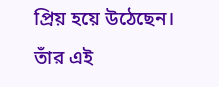প্রিয় হয়ে উঠেছেন। তাঁর এই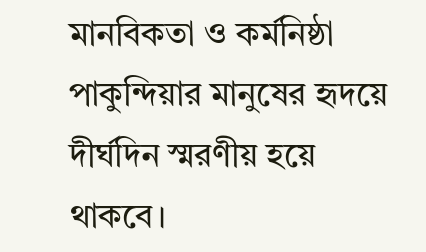মানবিকতা ও কর্মনিষ্ঠা পাকুন্দিয়ার মানুষের হৃদয়ে দীর্ঘদিন স্মরণীয় হয়ে থাকবে।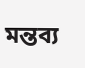মন্তব্য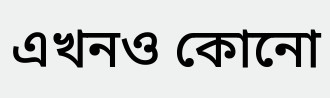এখনও কোনো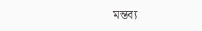মন্তব্য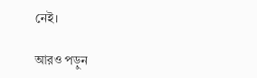নেই।

আরও পড়ুন